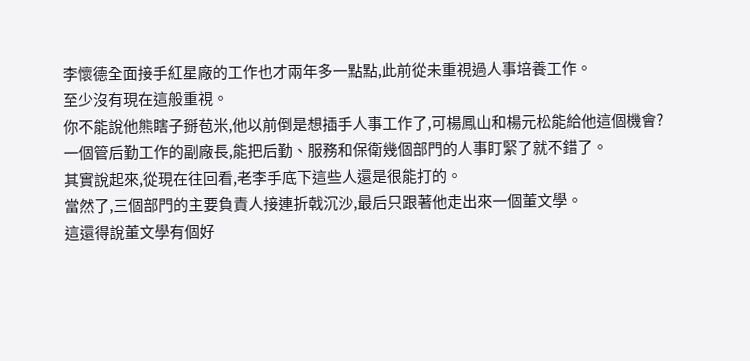李懷德全面接手紅星廠的工作也才兩年多一點點,此前從未重視過人事培養工作。
至少沒有現在這般重視。
你不能說他熊瞎子掰苞米,他以前倒是想插手人事工作了,可楊鳳山和楊元松能給他這個機會?
一個管后勤工作的副廠長,能把后勤、服務和保衛幾個部門的人事盯緊了就不錯了。
其實說起來,從現在往回看,老李手底下這些人還是很能打的。
當然了,三個部門的主要負責人接連折戟沉沙,最后只跟著他走出來一個董文學。
這還得說董文學有個好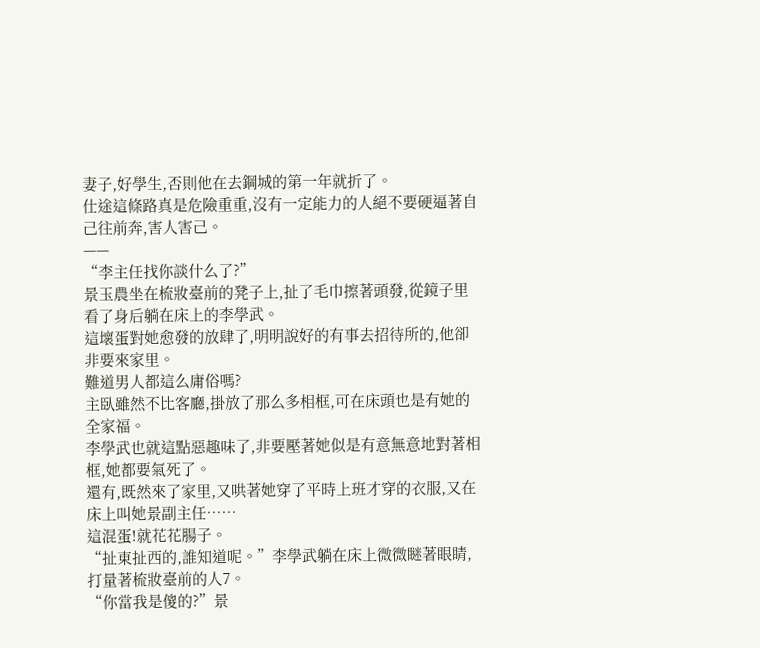妻子,好學生,否則他在去鋼城的第一年就折了。
仕途這條路真是危險重重,沒有一定能力的人絕不要硬逼著自己往前奔,害人害己。
——
“李主任找你談什么了?”
景玉農坐在梳妝臺前的凳子上,扯了毛巾擦著頭發,從鏡子里看了身后躺在床上的李學武。
這壞蛋對她愈發的放肆了,明明說好的有事去招待所的,他卻非要來家里。
難道男人都這么庸俗嗎?
主臥雖然不比客廳,掛放了那么多相框,可在床頭也是有她的全家福。
李學武也就這點惡趣味了,非要壓著她似是有意無意地對著相框,她都要氣死了。
還有,既然來了家里,又哄著她穿了平時上班才穿的衣服,又在床上叫她景副主任……
這混蛋!就花花腸子。
“扯東扯西的,誰知道呢。”李學武躺在床上微微瞇著眼睛,打量著梳妝臺前的人7。
“你當我是傻的?”景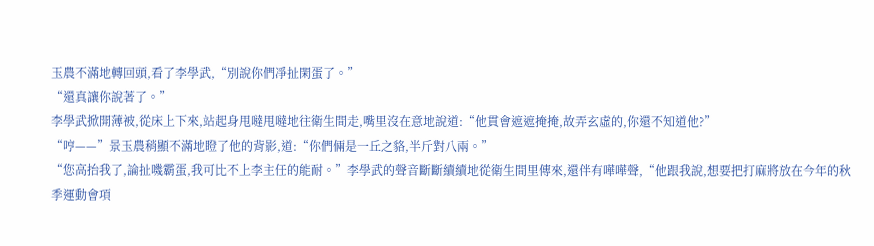玉農不滿地轉回頭,看了李學武,“別說你們凈扯閑蛋了。”
“還真讓你說著了。”
李學武掀開薄被,從床上下來,站起身甩噠甩噠地往衛生間走,嘴里沒在意地說道:“他貫會遮遮掩掩,故弄玄虛的,你還不知道他?”
“哼——”景玉農稍顯不滿地瞪了他的背影,道:“你們倆是一丘之貉,半斤對八兩。”
“您高抬我了,論扯嘰霸蛋,我可比不上李主任的能耐。”李學武的聲音斷斷續續地從衛生間里傳來,還伴有嘩嘩聲,“他跟我說,想要把打麻將放在今年的秋季運動會項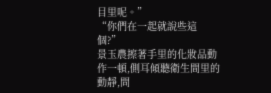目里呢。”
“你們在一起就說些這個?”
景玉農擦著手里的化妝品動作一頓,側耳傾聽衛生間里的動靜,問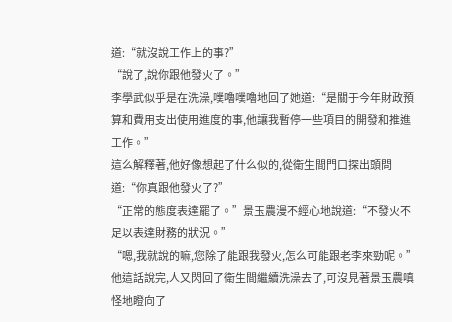道:“就沒說工作上的事?”
“說了,說你跟他發火了。”
李學武似乎是在洗澡,噗嚕噗嚕地回了她道:“是關于今年財政預算和費用支出使用進度的事,他讓我暫停一些項目的開發和推進工作。”
這么解釋著,他好像想起了什么似的,從衛生間門口探出頭問道:“你真跟他發火了?”
“正常的態度表達罷了。”景玉農漫不經心地說道:“不發火不足以表達財務的狀況。”
“嗯,我就說的嘛,您除了能跟我發火,怎么可能跟老李來勁呢。”
他這話說完,人又閃回了衛生間繼續洗澡去了,可沒見著景玉農嗔怪地瞪向了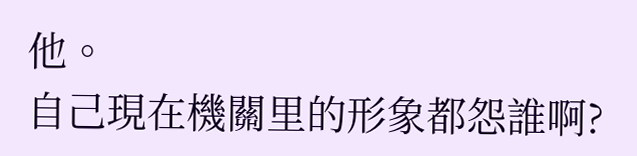他。
自己現在機關里的形象都怨誰啊?